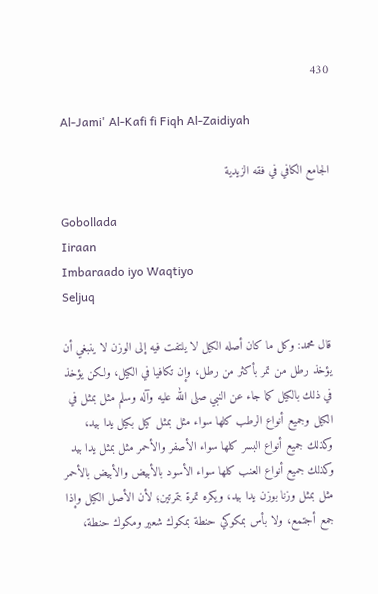430

Al-Jami' Al-Kafi fi Fiqh Al-Zaidiyah

الجامع الكافي في فقه الزيدية

Gobollada
Iiraan
Imbaraado iyo Waqtiyo
Seljuq

قال محمد: وكل ما كان أصله الكيل لا يلتفت فيه إلى الوزن لا ينبغي أن يؤخذ رطل من تمر بأكثر من رطل، وإن تكافيا في الكيل، ولكن يؤخذ في ذلك بالكيل كما جاء عن النبي صلى الله عليه وآله وسلم مثل بمثل في الكيل وجميع أنواع الرطب كلها سواء مثل بمثل كيل بكيل يدا بيد، وكذلك جميع أنواع البسر كلها سواء الأصفر والأحمر مثل بمثل يدا بيد وكذلك جميع أنواع العنب كلها سواء الأسود بالأبيض والأبيض بالأحمر مثل بمثل وزنا بوزن يدا بيد، ويكره تمرة بتمرتين؛ لأن الأصل الكيل وإذا جمع أجتمع، ولا بأس بمكوكي حنطة بمكوك شعير ومكوك حنطة،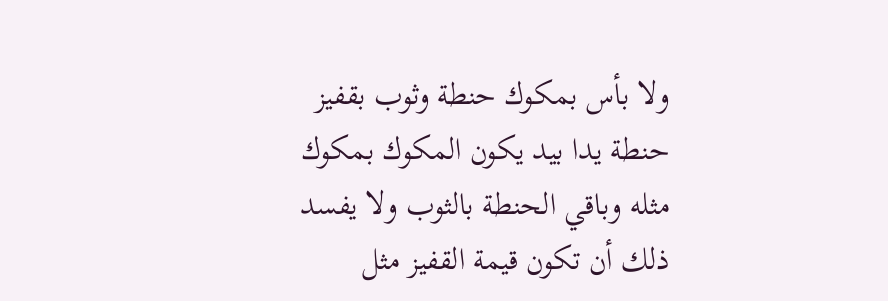ولا بأس بمكوك حنطة وثوب بقفيز حنطة يدا بيد يكون المكوك بمكوك مثله وباقي الحنطة بالثوب ولا يفسد ذلك أن تكون قيمة القفيز مثل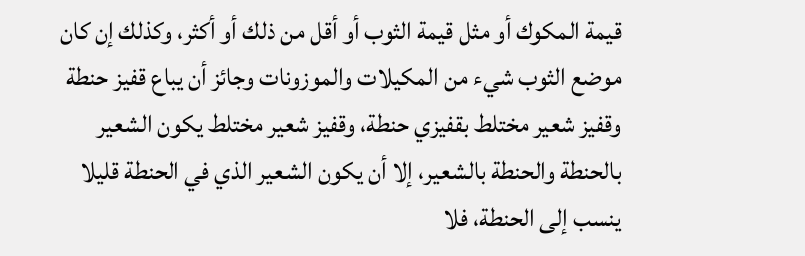قيمة المكوك أو مثل قيمة الثوب أو أقل من ذلك أو أكثر، وكذلك إن كان موضع الثوب شيء من المكيلات والموزونات وجائز أن يباع قفيز حنطة وقفيز شعير مختلط بقفيزي حنطة، وقفيز شعير مختلط يكون الشعير بالحنطة والحنطة بالشعير، إلا أن يكون الشعير الذي في الحنطة قليلا ينسب إلى الحنطة، فلا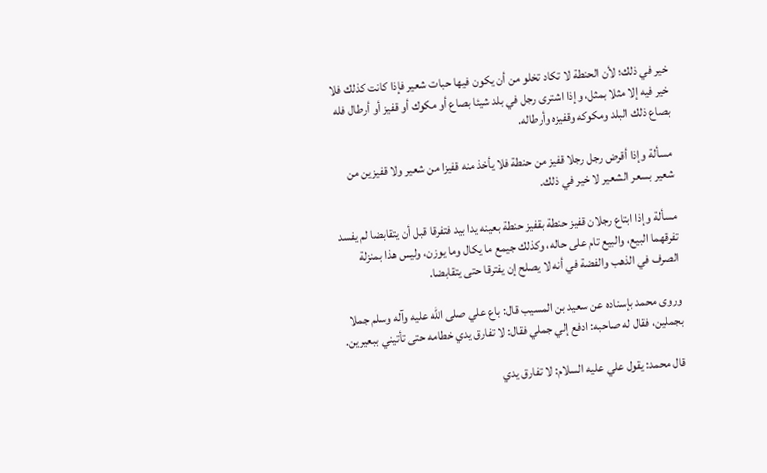خير في ذلك؛ لأن الحنطة لا تكاد تخلو من أن يكون فيها حبات شعير فإذا كانت كذلك فلا خير فيه إلا مثلا بمثل، وإذا اشترى رجل في بلد شيئا بصاع أو مكوك أو قفيز أو أرطال فله بصاع ذلك البلد ومكوكه وقفيزه وأرطاله.

مسألة وإذا أقرض رجل رجلا قفيز من حنطة فلا يأخذ منه قفيزا من شعير ولا قفيزين من شعير بسعر الشعير لا خير في ذلك.

مسألة وإذا ابتاع رجلان قفيز حنطة بقفيز حنطة بعينه يدا بيد فتفرقا قبل أن يتقابضا لم يفسد تفرقهما البيع، والبيع تام على حاله، وكذلك جيمع ما يكال وما يوزن، وليس هذا بمنزلة الصرف في الذهب والفضة في أنه لا يصلح إن يفترقا حتى يتقابضا.

وروى محمد بإسناده عن سعيد بن المسيب قال: باع علي صلى الله عليه وآله وسلم جملا بجملين، فقال له صاحبه: ادفع إلي جملي فقال: لا تفارق يدي خطامه حتى تأتيني ببعيرين.

قال محمد: يقول علي عليه السلام: لا تفارق يدي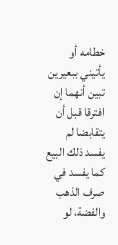خطامه أو يأتيني ببعيرين تبين أنهما إن افترقا قبل أن يتقابضا لم يفسد ذلك البيع كما يفسد في صرف الذهب والفضة، لو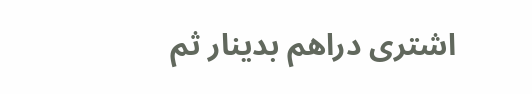اشترى دراهم بدينار ثم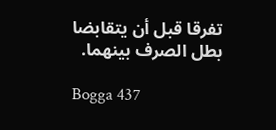تفرقا قبل أن يتقابضا بطل الصرف بينهما.

Bogga 437